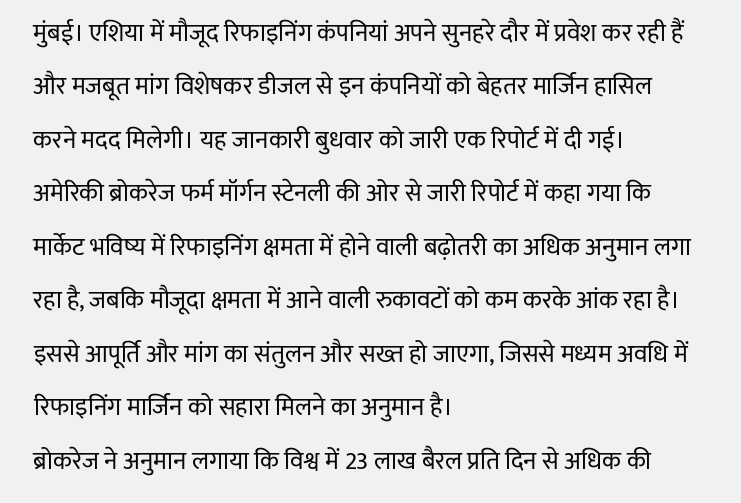मुंबई। एशिया में मौजूद रिफाइनिंग कंपनियां अपने सुनहरे दौर में प्रवेश कर रही हैं और मजबूत मांग विशेषकर डीजल से इन कंपनियों को बेहतर मार्जिन हासिल करने मदद मिलेगी। यह जानकारी बुधवार को जारी एक रिपोर्ट में दी गई। अमेरिकी ब्रोकरेज फर्म मॉर्गन स्टेनली की ओर से जारी रिपोर्ट में कहा गया कि मार्केट भविष्य में रिफाइनिंग क्षमता में होने वाली बढ़ोतरी का अधिक अनुमान लगा रहा है, जबकि मौजूदा क्षमता में आने वाली रुकावटों को कम करके आंक रहा है। इससे आपूर्ति और मांग का संतुलन और सख्त हो जाएगा, जिससे मध्यम अवधि में रिफाइनिंग मार्जिन को सहारा मिलने का अनुमान है।
ब्रोकरेज ने अनुमान लगाया कि विश्व में 23 लाख बैरल प्रति दिन से अधिक की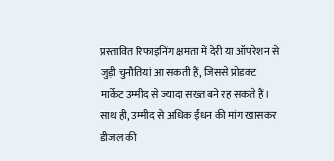प्रस्तावित रिफाइनिंग क्षमता में देरी या ऑपरेशन से जुड़ी चुनौतियां आ सकती हैं, जिससे प्रोडक्ट मार्केट उम्मीद से ज्यादा सख्त बने रह सकते हैं।
साथ ही, उम्मीद से अधिक ईंधन की मांग खासकर डीजल की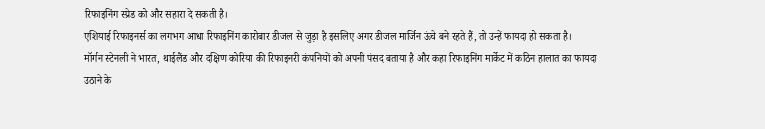रिफाइनिंग स्प्रेड को और सहारा दे सकती है।
एशियाई रिफाइनर्स का लगभग आधा रिफाइनिंग कारोबार डीजल से जुड़ा है इसलिए अगर डीजल मार्जिन ऊंचे बने रहते हैं, तो उन्हें फायदा हो सकता है।
मॉर्गन स्टेनली ने भारत, थाईलैंड और दक्षिण कोरिया की रिफाइनरी कंपनियों को अपनी पंसद बताया है और कहा रिफाइनिंग मार्केट में कठिन हालात का फायदा उठाने के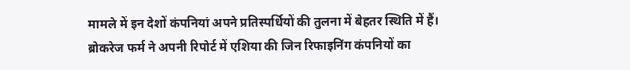मामले में इन देशों कंपनियां अपने प्रतिस्पर्धियों की तुलना में बेहतर स्थिति में हैं।
ब्रोकरेज फर्म ने अपनी रिपोर्ट में एशिया की जिन रिफाइनिंग कंपनियों का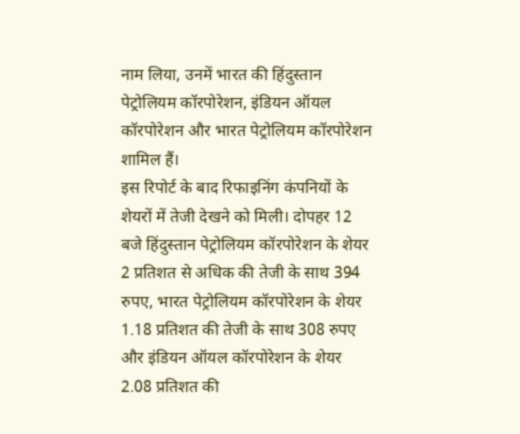नाम लिया, उनमें भारत की हिंदुस्तान पेट्रोलियम कॉरपोरेशन, इंडियन ऑयल कॉरपोरेशन और भारत पेट्रोलियम कॉरपोरेशन शामिल हैं।
इस रिपोर्ट के बाद रिफाइनिंग कंपनियों के शेयरों में तेजी देखने को मिली। दोपहर 12 बजे हिंदुस्तान पेट्रोलियम कॉरपोरेशन के शेयर 2 प्रतिशत से अधिक की तेजी के साथ 394 रुपए, भारत पेट्रोलियम कॉरपोरेशन के शेयर 1.18 प्रतिशत की तेजी के साथ 308 रुपए और इंडियन ऑयल कॉरपोरेशन के शेयर 2.08 प्रतिशत की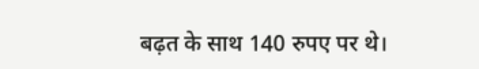बढ़त के साथ 140 रुपए पर थे।